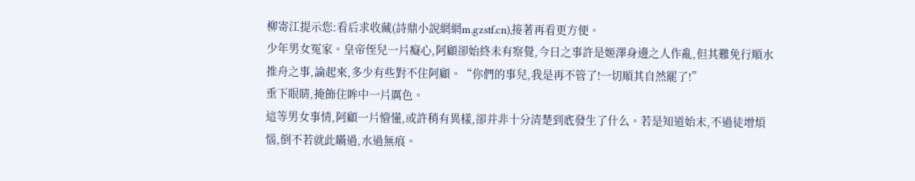柳寄江提示您:看后求收藏(詩鼎小說網網m.gzstf.cn),接著再看更方便。
少年男女冤家。皇帝侄兒一片癡心,阿顧卻始終未有察覺,今日之事許是姬澤身邊之人作亂,但其難免行順水推舟之事,論起來,多少有些對不住阿顧。“你們的事兒,我是再不管了!一切順其自然罷了!”
垂下眼睛,掩飾住眸中一片厲色。
這等男女事情,阿顧一片懵懂,或許稍有異樣,卻并非十分清楚到底發生了什么。若是知道始末,不過徒增煩惱,倒不若就此瞞過,水過無痕。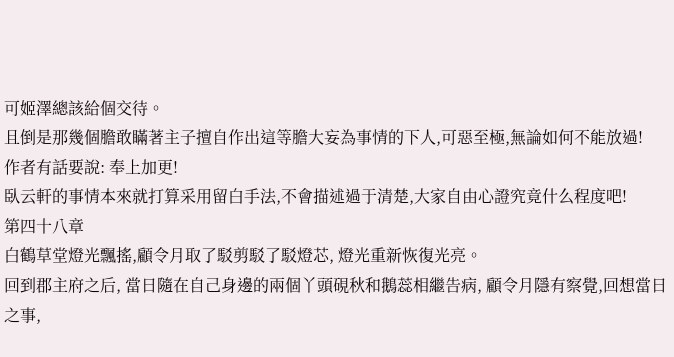可姬澤總該給個交待。
且倒是那幾個膽敢瞞著主子擅自作出這等膽大妄為事情的下人,可惡至極,無論如何不能放過!
作者有話要說: 奉上加更!
臥云軒的事情本來就打算采用留白手法,不會描述過于清楚,大家自由心證究竟什么程度吧!
第四十八章
白鶴草堂燈光飄搖,顧令月取了駁剪駁了駁燈芯, 燈光重新恢復光亮。
回到郡主府之后, 當日隨在自己身邊的兩個丫頭硯秋和鵝蕊相繼告病, 顧令月隱有察覺,回想當日之事,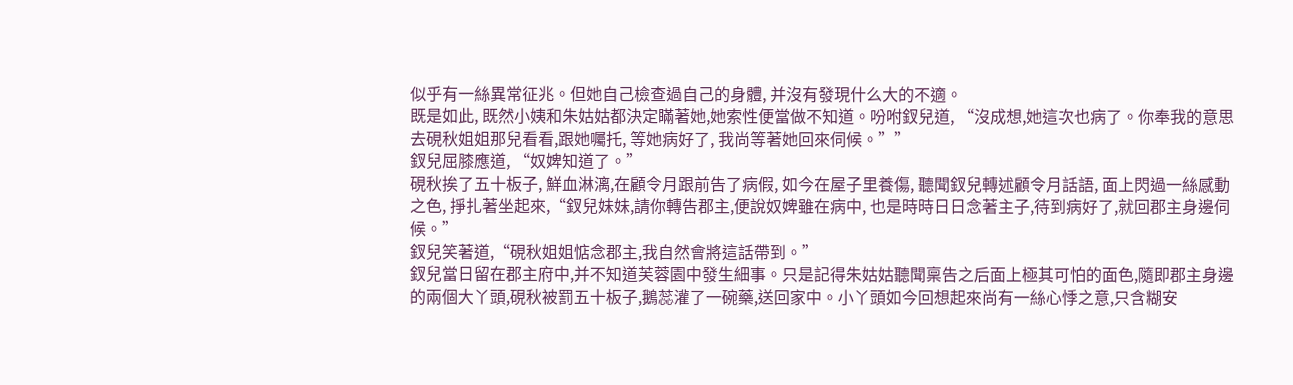似乎有一絲異常征兆。但她自己檢查過自己的身體, 并沒有發現什么大的不適。
既是如此, 既然小姨和朱姑姑都決定瞞著她,她索性便當做不知道。吩咐釵兒道, “沒成想,她這次也病了。你奉我的意思去硯秋姐姐那兒看看,跟她囑托, 等她病好了, 我尚等著她回來伺候。””
釵兒屈膝應道, “奴婢知道了。”
硯秋挨了五十板子, 鮮血淋漓,在顧令月跟前告了病假, 如今在屋子里養傷, 聽聞釵兒轉述顧令月話語, 面上閃過一絲感動之色, 掙扎著坐起來,“釵兒妹妹,請你轉告郡主,便說奴婢雖在病中, 也是時時日日念著主子,待到病好了,就回郡主身邊伺候。”
釵兒笑著道,“硯秋姐姐惦念郡主,我自然會將這話帶到。”
釵兒當日留在郡主府中,并不知道芙蓉園中發生細事。只是記得朱姑姑聽聞稟告之后面上極其可怕的面色,隨即郡主身邊的兩個大丫頭,硯秋被罰五十板子,鵝蕊灌了一碗藥,送回家中。小丫頭如今回想起來尚有一絲心悸之意,只含糊安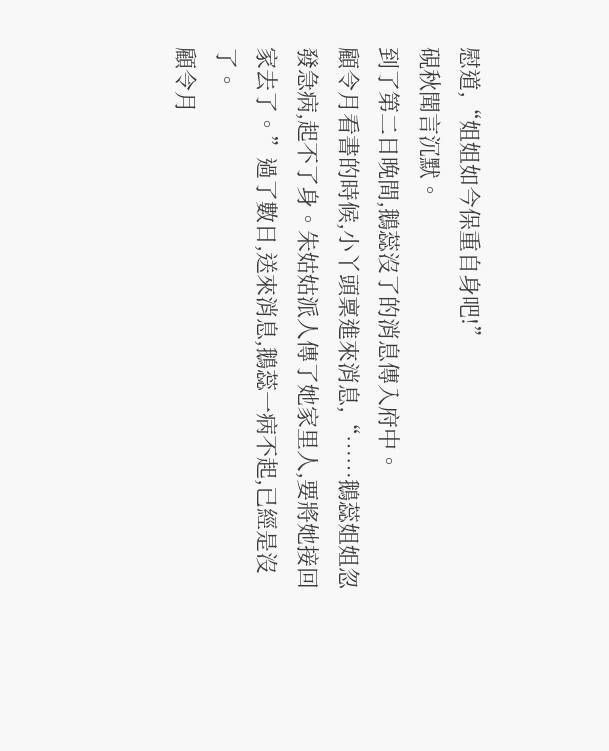慰道,“姐姐如今保重自身吧!”
硯秋聞言沉默。
到了第二日晚間,鵝蕊沒了的消息傳入府中。
顧令月看書的時候,小丫頭稟進來消息,“……鵝蕊姐姐忽發急病,起不了身。朱姑姑派人傳了她家里人,要將她接回家去了。”過了數日,送來消息,鵝蕊一病不起,已經是沒了。
顧令月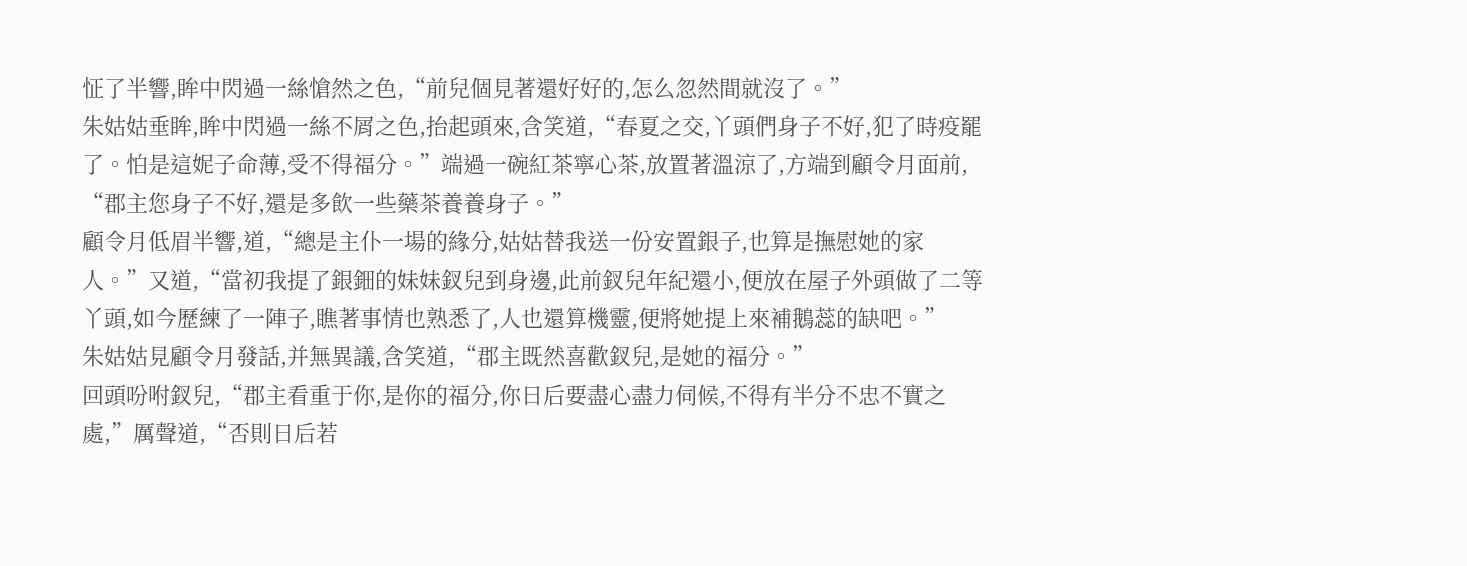怔了半響,眸中閃過一絲愴然之色,“前兒個見著還好好的,怎么忽然間就沒了。”
朱姑姑垂眸,眸中閃過一絲不屑之色,抬起頭來,含笑道,“春夏之交,丫頭們身子不好,犯了時疫罷了。怕是這妮子命薄,受不得福分。”端過一碗紅茶寧心茶,放置著溫涼了,方端到顧令月面前,
“郡主您身子不好,還是多飲一些藥茶養養身子。”
顧令月低眉半響,道,“總是主仆一場的緣分,姑姑替我送一份安置銀子,也算是撫慰她的家人。”又道,“當初我提了銀鈿的妹妹釵兒到身邊,此前釵兒年紀還小,便放在屋子外頭做了二等丫頭,如今歷練了一陣子,瞧著事情也熟悉了,人也還算機靈,便將她提上來補鵝蕊的缺吧。”
朱姑姑見顧令月發話,并無異議,含笑道,“郡主既然喜歡釵兒,是她的福分。”
回頭吩咐釵兒,“郡主看重于你,是你的福分,你日后要盡心盡力伺候,不得有半分不忠不實之處,”厲聲道,“否則日后若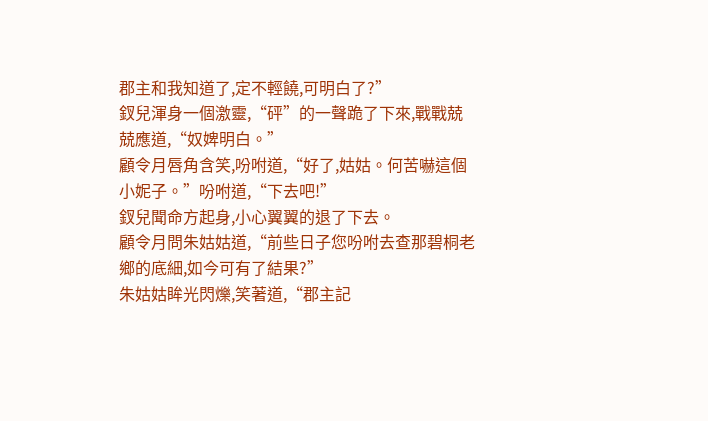郡主和我知道了,定不輕饒,可明白了?”
釵兒渾身一個激靈,“砰”的一聲跪了下來,戰戰兢兢應道,“奴婢明白。”
顧令月唇角含笑,吩咐道,“好了,姑姑。何苦嚇這個小妮子。”吩咐道,“下去吧!”
釵兒聞命方起身,小心翼翼的退了下去。
顧令月問朱姑姑道,“前些日子您吩咐去查那碧桐老鄉的底細,如今可有了結果?”
朱姑姑眸光閃爍,笑著道,“郡主記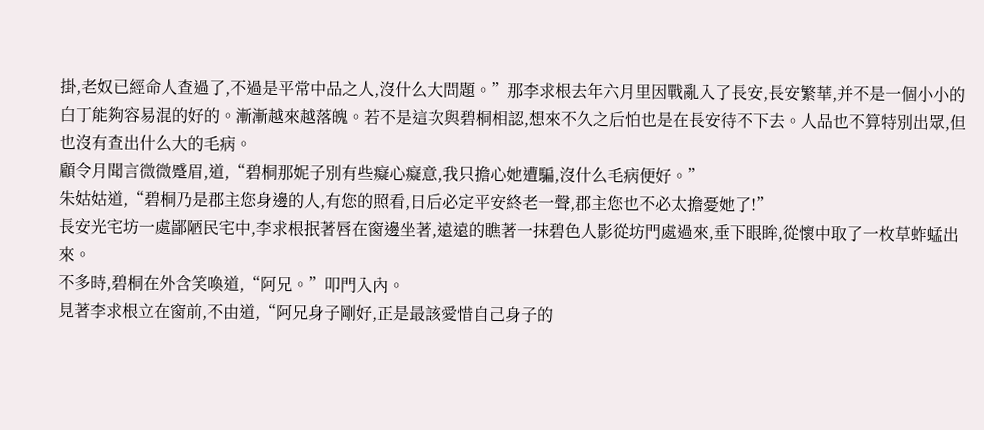掛,老奴已經命人查過了,不過是平常中品之人,沒什么大問題。”那李求根去年六月里因戰亂入了長安,長安繁華,并不是一個小小的白丁能夠容易混的好的。漸漸越來越落魄。若不是這次與碧桐相認,想來不久之后怕也是在長安待不下去。人品也不算特別出眾,但也沒有查出什么大的毛病。
顧令月聞言微微蹙眉,道,“碧桐那妮子別有些癡心癡意,我只擔心她遭騙,沒什么毛病便好。”
朱姑姑道,“碧桐乃是郡主您身邊的人,有您的照看,日后必定平安終老一聲,郡主您也不必太擔憂她了!”
長安光宅坊一處鄙陋民宅中,李求根抿著唇在窗邊坐著,遠遠的瞧著一抹碧色人影從坊門處過來,垂下眼眸,從懷中取了一枚草蚱蜢出來。
不多時,碧桐在外含笑喚道,“阿兄。”叩門入內。
見著李求根立在窗前,不由道,“阿兄身子剛好,正是最該愛惜自己身子的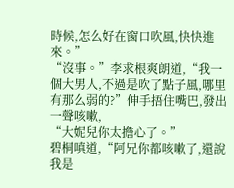時候,怎么好在窗口吹風,快快進來。”
“沒事。”李求根爽朗道,“我一個大男人,不過是吹了點子風,哪里有那么弱的?”伸手捂住嘴巴,發出一聲咳嗽,
“大妮兒你太擔心了。”
碧桐嗔道,“阿兄你都咳嗽了,還說我是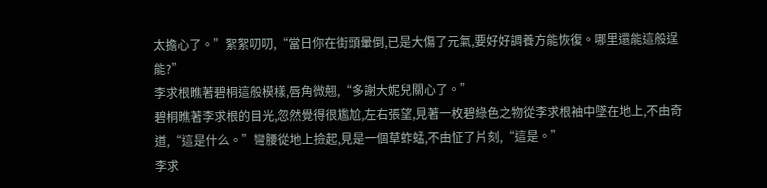太擔心了。”絮絮叨叨,“當日你在街頭暈倒,已是大傷了元氣,要好好調養方能恢復。哪里還能這般逞能?”
李求根瞧著碧桐這般模樣,唇角微翹,“多謝大妮兒關心了。”
碧桐瞧著李求根的目光,忽然覺得很尷尬,左右張望,見著一枚碧綠色之物從李求根袖中墜在地上,不由奇道,“這是什么。”彎腰從地上撿起,見是一個草蚱蜢,不由怔了片刻,“這是。”
李求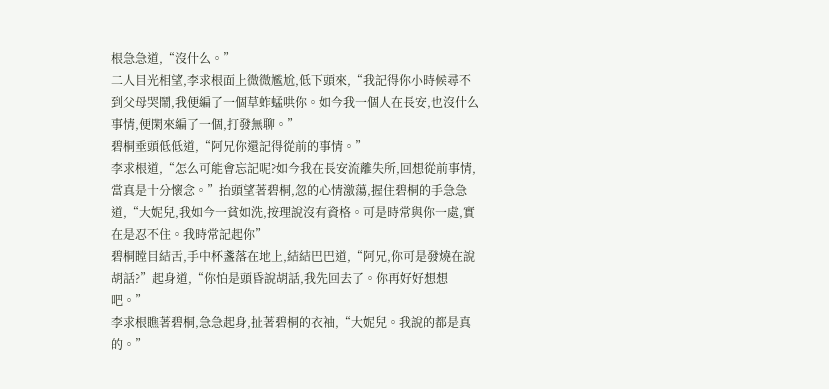根急急道,“沒什么。”
二人目光相望,李求根面上微微尷尬,低下頭來,“我記得你小時候尋不到父母哭鬧,我便編了一個草蚱蜢哄你。如今我一個人在長安,也沒什么事情,便閑來編了一個,打發無聊。”
碧桐垂頭低低道,“阿兄你還記得從前的事情。”
李求根道,“怎么可能會忘記呢?如今我在長安流離失所,回想從前事情,當真是十分懷念。”抬頭望著碧桐,忽的心情激蕩,握住碧桐的手急急道,“大妮兒,我如今一貧如洗,按理說沒有資格。可是時常與你一處,實在是忍不住。我時常記起你”
碧桐瞠目結舌,手中杯盞落在地上,結結巴巴道,“阿兄,你可是發燒在說胡話?”起身道,“你怕是頭昏說胡話,我先回去了。你再好好想想吧。”
李求根瞧著碧桐,急急起身,扯著碧桐的衣袖,“大妮兒。我說的都是真的。”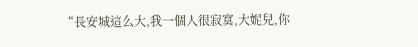“長安城這么大,我一個人很寂寞,大妮兒,你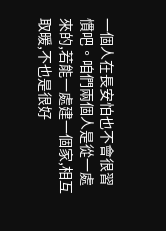一個人在長安怕也不會很習慣吧。咱們兩個人是從一處來的,若能一處建一個家,相互取暖,不也是很好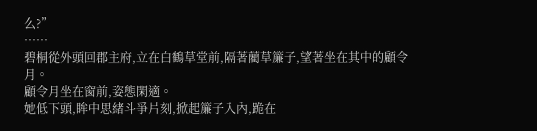么?”
……
碧桐從外頭回郡主府,立在白鶴草堂前,隔著藺草簾子,望著坐在其中的顧令月。
顧令月坐在窗前,姿態閑適。
她低下頭,眸中思緒斗爭片刻,掀起簾子入內,跪在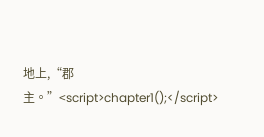地上,“郡主。”<script>chapter1();</script>